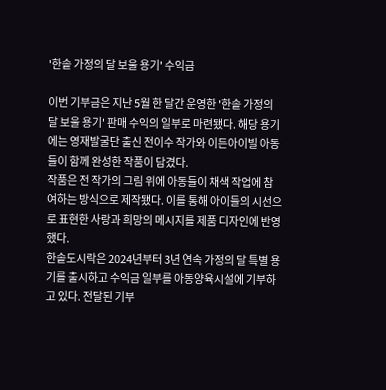'한솥 가정의 달 보울 용기' 수익금

이번 기부금은 지난 5월 한 달간 운영한 '한솥 가정의 달 보울 용기' 판매 수익의 일부로 마련됐다. 해당 용기에는 영재발굴단 출신 전이수 작가와 이든아이빌 아동들이 함께 완성한 작품이 담겼다.
작품은 전 작가의 그림 위에 아동들이 채색 작업에 참여하는 방식으로 제작됐다. 이를 통해 아이들의 시선으로 표현한 사랑과 희망의 메시지를 제품 디자인에 반영했다.
한솥도시락은 2024년부터 3년 연속 가정의 달 특별 용기를 출시하고 수익금 일부를 아동양육시설에 기부하고 있다. 전달된 기부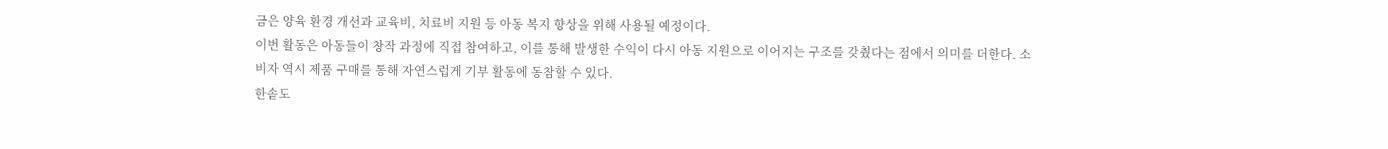금은 양육 환경 개선과 교육비, 치료비 지원 등 아동 복지 향상을 위해 사용될 예정이다.
이번 활동은 아동들이 창작 과정에 직접 참여하고, 이를 통해 발생한 수익이 다시 아동 지원으로 이어지는 구조를 갖췄다는 점에서 의미를 더한다. 소비자 역시 제품 구매를 통해 자연스럽게 기부 활동에 동참할 수 있다.
한솥도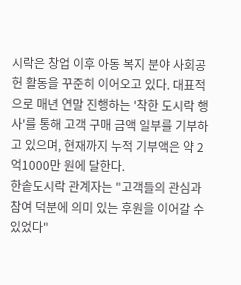시락은 창업 이후 아동 복지 분야 사회공헌 활동을 꾸준히 이어오고 있다. 대표적으로 매년 연말 진행하는 '착한 도시락 행사'를 통해 고객 구매 금액 일부를 기부하고 있으며, 현재까지 누적 기부액은 약 2억1000만 원에 달한다.
한솥도시락 관계자는 "고객들의 관심과 참여 덕분에 의미 있는 후원을 이어갈 수 있었다"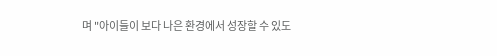며 "아이들이 보다 나은 환경에서 성장할 수 있도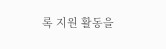록 지원 활동을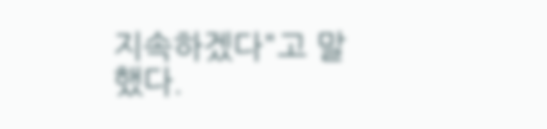지속하겠다"고 말했다.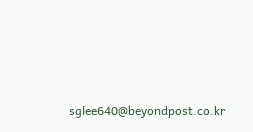sglee640@beyondpost.co.kr